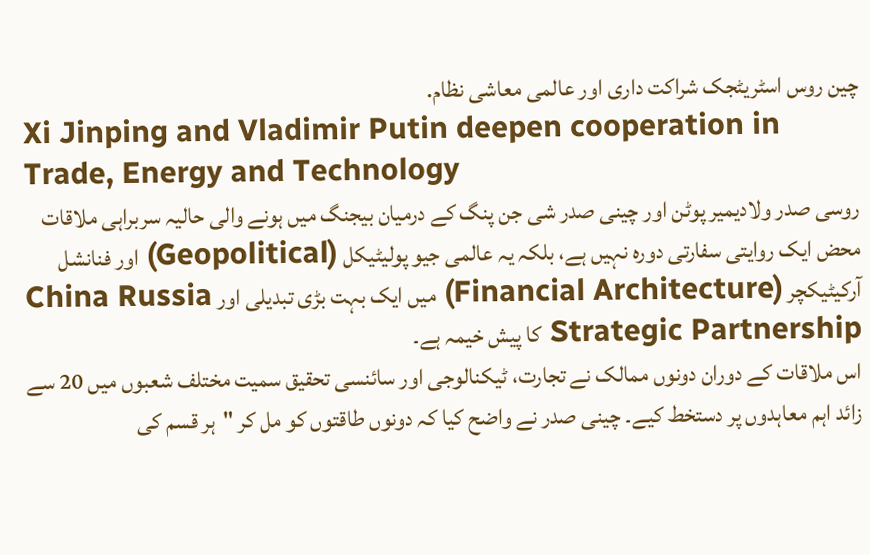چین روس اسٹریٹجک شراکت داری اور عالمی معاشی نظام.
Xi Jinping and Vladimir Putin deepen cooperation in Trade, Energy and Technology
روسی صدر ولادیمیر پوٹن اور چینی صدر شی جن پنگ کے درمیان بیجنگ میں ہونے والی حالیہ سربراہی ملاقات محض ایک روایتی سفارتی دورہ نہیں ہے، بلکہ یہ عالمی جیو پولیٹیکل (Geopolitical) اور فنانشل آرکیٹیکچر (Financial Architecture) میں ایک بہت بڑی تبدیلی اور China Russia Strategic Partnership کا پیش خیمہ ہے۔
اس ملاقات کے دوران دونوں ممالک نے تجارت، ٹیکنالوجی اور سائنسی تحقیق سمیت مختلف شعبوں میں 20 سے زائد اہم معاہدوں پر دستخط کیے۔ چینی صدر نے واضح کیا کہ دونوں طاقتوں کو مل کر "ہر قسم کی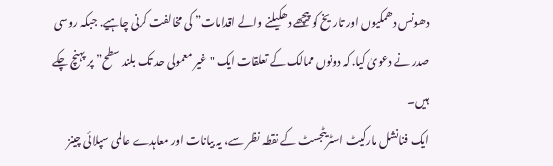دھونس دھمکیوں اور تاریخ کو پیچھے دھکیلنے والے اقدامات” کی مخالفت کرنی چاہیے. جبکہ روسی صدر نے دعویٰ کیا. کہ دونوں ممالک کے تعلقات ایک "غیر معمولی حد تک بلند سطح” پر پہنچ چکے ہیں۔
ایک فنانشل مارکیٹ اسٹریٹجسٹ کے نقطہ نظر سے، یہ بیانات اور معاہدے عالمی سپلائی چینز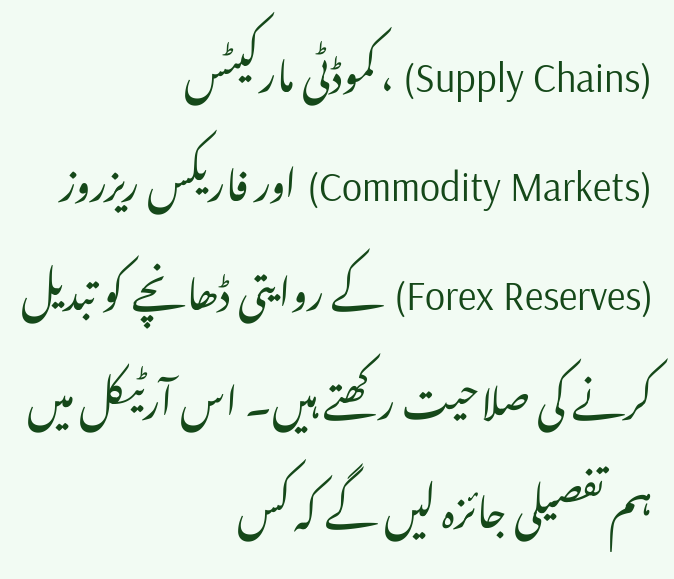(Supply Chains) ، کموڈٹی مارکیٹس (Commodity Markets) اور فاریکس ریزروز (Forex Reserves) کے روایتی ڈھانچے کو تبدیل کرنے کی صلاحیت رکھتے ہیں۔ اس آرٹیکل میں ہم تفصیلی جائزہ لیں گے کہ کس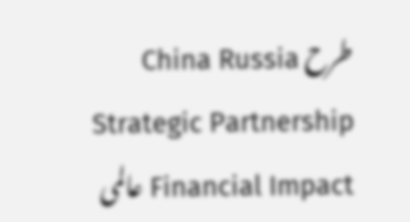طرح China Russia Strategic Partnership Financial Impact عالمی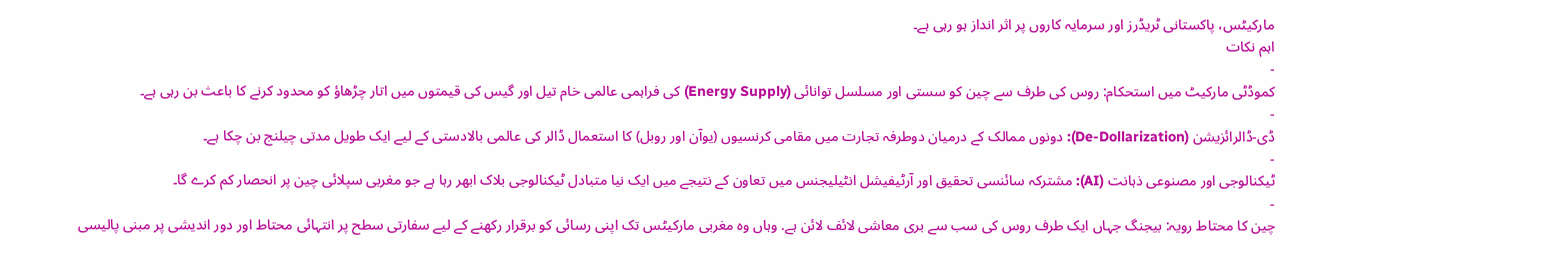مارکیٹس، پاکستانی ٹریڈرز اور سرمایہ کاروں پر اثر انداز ہو رہی ہے۔
اہم نکات
-
کموڈٹی مارکیٹ میں استحکام: روس کی طرف سے چین کو سستی اور مسلسل توانائی (Energy Supply) کی فراہمی عالمی خام تیل اور گیس کی قیمتوں میں اتار چڑھاؤ کو محدود کرنے کا باعث بن رہی ہے۔
-
ڈی-ڈالرائزیشن (De-Dollarization): دونوں ممالک کے درمیان دوطرفہ تجارت میں مقامی کرنسیوں (یوآن اور روبل) کا استعمال ڈالر کی عالمی بالادستی کے لیے ایک طویل مدتی چیلنج بن چکا ہے۔
-
ٹیکنالوجی اور مصنوعی ذہانت (AI): مشترکہ سائنسی تحقیق اور آرٹیفیشل انٹیلیجنس میں تعاون کے نتیجے میں ایک نیا متبادل ٹیکنالوجی بلاک ابھر رہا ہے جو مغربی سپلائی چین پر انحصار کم کرے گا۔
-
چین کا محتاط رویہ: بیجنگ جہاں ایک طرف روس کی سب سے بری معاشی لائف لائن ہے. وہاں وہ مغربی مارکیٹس تک اپنی رسائی کو برقرار رکھنے کے لیے سفارتی سطح پر انتہائی محتاط اور دور اندیشی پر مبنی پالیسی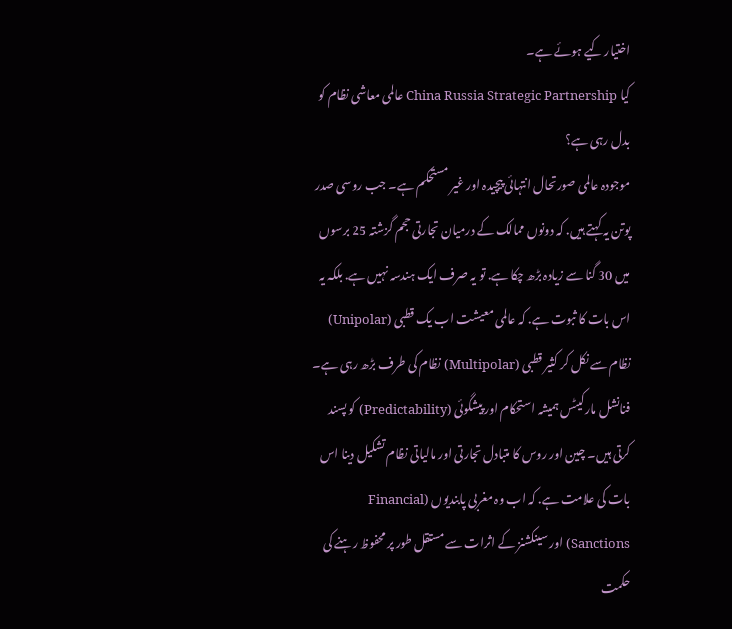اختیار کیے ہوئے ہے۔
کیا China Russia Strategic Partnership عالمی معاشی نظام کو بدل رہی ہے؟
موجودہ عالمی صورتحال انتہائی پیچیدہ اور غیر مستحکم ہے۔ جب روسی صدر پوتن یہ کہتے ہیں. کہ دونوں ممالک کے درمیان تجارتی حجم گزشتہ 25 برسوں میں 30 گنا سے زیادہ بڑھ چکا ہے. تو یہ صرف ایک ہندسہ نہیں ہے. بلکہ یہ اس بات کا ثبوت ہے. کہ عالمی معیشت اب یک قطبی (Unipolar) نظام سے نکل کر کثیر قطبی (Multipolar) نظام کی طرف بڑھ رہی ہے۔
فنانشل مارکیٹس ہمیشہ استحکام اور پیشگوئی (Predictability) کو پسند کرتی ہیں۔ چین اور روس کا متبادل تجارتی اور مالیاتی نظام تشکیل دینا اس بات کی علامت ہے. کہ اب وہ مغربی پابندیوں (Financial Sanctions) اور سینکشنز کے اثرات سے مستقل طور پر محفوظ رہنے کی حکمت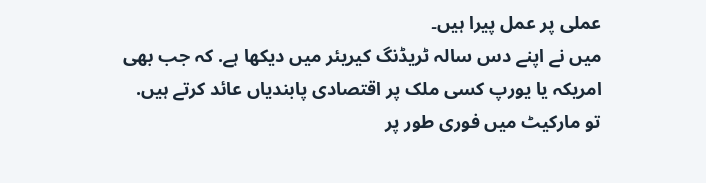عملی پر عمل پیرا ہیں۔
میں نے اپنے دس سالہ ٹریڈنگ کیریئر میں دیکھا ہے. کہ جب بھی امریکہ یا یورپ کسی ملک پر اقتصادی پابندیاں عائد کرتے ہیں. تو مارکیٹ میں فوری طور پر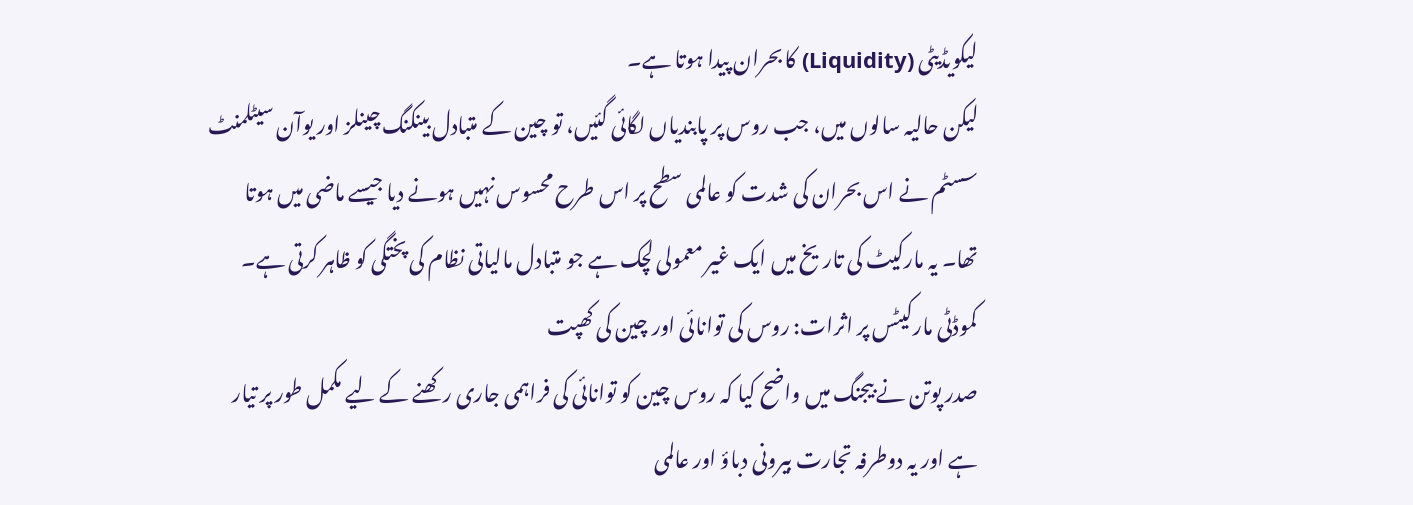لیکویڈیٹی (Liquidity) کا بحران پیدا ہوتا ہے۔
لیکن حالیہ سالوں میں، جب روس پر پابندیاں لگائی گئیں، تو چین کے متبادل بینکنگ چینلز اور یوآن سیٹلمنٹ سسٹم نے اس بحران کی شدت کو عالمی سطح پر اس طرح محسوس نہیں ہونے دیا جیسے ماضی میں ہوتا تھا۔ یہ مارکیٹ کی تاریخ میں ایک غیر معمولی لچک ہے جو متبادل مالیاتی نظام کی پختگی کو ظاہر کرتی ہے۔
کموڈٹی مارکیٹس پر اثرات: روس کی توانائی اور چین کی کھپت
صدر پوتن نے بیجنگ میں واضح کیا کہ روس چین کو توانائی کی فراہمی جاری رکھنے کے لیے مکمل طور پر تیار ہے اور یہ دوطرفہ تجارت بیرونی دباؤ اور عالمی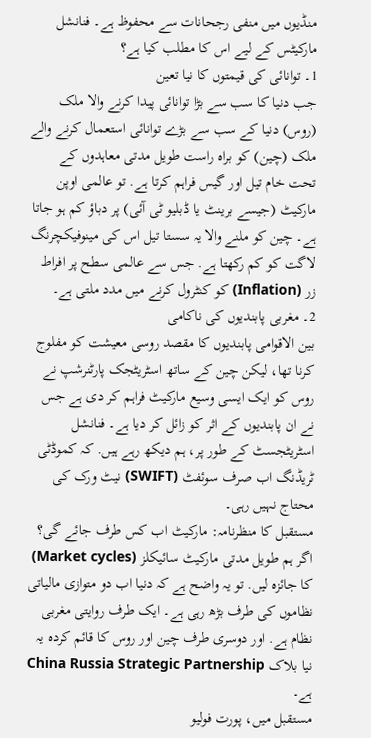منڈیوں میں منفی رجحانات سے محفوظ ہے۔ فنانشل مارکیٹس کے لیے اس کا مطلب کیا ہے؟
1۔ توانائی کی قیمتوں کا نیا تعین
جب دنیا کا سب سے بڑا توانائی پیدا کرنے والا ملک (روس) دنیا کے سب سے بڑے توانائی استعمال کرنے والے ملک (چین) کو براہ راست طویل مدتی معاہدوں کے تحت خام تیل اور گیس فراہم کرتا ہے. تو عالمی اوپن مارکیٹ (جیسے برینٹ یا ڈبلیو ٹی آئی) پر دباؤ کم ہو جاتا ہے۔ چین کو ملنے والا یہ سستا تیل اس کی مینوفیکچرنگ لاگت کو کم رکھتا ہے. جس سے عالمی سطح پر افراط زر (Inflation) کو کنٹرول کرنے میں مدد ملتی ہے۔
2۔ مغربی پابندیوں کی ناکامی
بین الاقوامی پابندیوں کا مقصد روسی معیشت کو مفلوج کرنا تھا، لیکن چین کے ساتھ اسٹریٹجک پارٹنرشپ نے روس کو ایک ایسی وسیع مارکیٹ فراہم کر دی ہے جس نے ان پابندیوں کے اثر کو زائل کر دیا ہے۔ فنانشل اسٹریٹجسٹ کے طور پر، ہم دیکھ رہے ہیں. کہ کموڈٹی ٹریڈنگ اب صرف سوئفٹ (SWIFT) نیٹ ورک کی محتاج نہیں رہی۔
مستقبل کا منظرنامہ: مارکیٹ اب کس طرف جائے گی؟
اگر ہم طویل مدتی مارکیٹ سائیکلز (Market cycles) کا جائزہ لیں. تو یہ واضح ہے کہ دنیا اب دو متوازی مالیاتی نظاموں کی طرف بڑھ رہی ہے۔ ایک طرف روایتی مغربی نظام ہے. اور دوسری طرف چین اور روس کا قائم کردہ یہ نیا بلاک China Russia Strategic Partnership ہے۔
مستقبل میں، پورت فولیو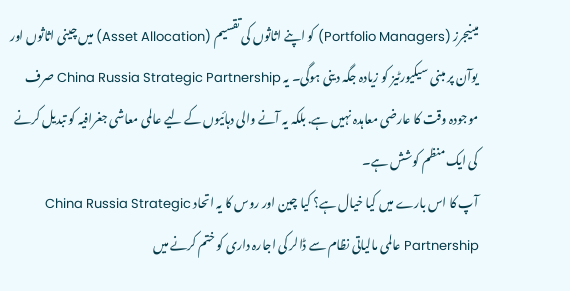مینیجرز (Portfolio Managers) کو اپنے اثاثوں کی تقسیم (Asset Allocation) میں چینی اثاثوں اور یوآن پر مبنی سیکیورٹیز کو زیادہ جگہ دینی ہوگی۔ یہ China Russia Strategic Partnership صرف موجودہ وقت کا عارضی معاہدہ نہیں ہے. بلکہ یہ آنے والی دہائیوں کے لیے عالمی معاشی جغرافیہ کو تبدیل کرنے کی ایک منظم کوشش ہے۔
آپ کا اس بارے میں کیا خیال ہے؟ کیا چین اور روس کا یہ اتحاد China Russia Strategic Partnership عالمی مالیاتی نظام سے ڈالر کی اجارہ داری کو ختم کرنے میں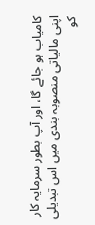کامیاب ہو جائے گا، اور آپ بطور سرمایہ کار اپنی مالیاتی منصوبہ بندی میں اس تبدیلی کو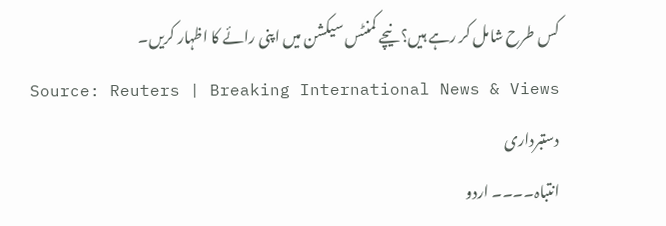کس طرح شامل کر رہے ہیں؟ نیچے کمنٹس سیکشن میں اپنی رائے کا اظہار کریں۔
Source: Reuters | Breaking International News & Views
دستبرداری
انتباہ۔۔۔۔ اردو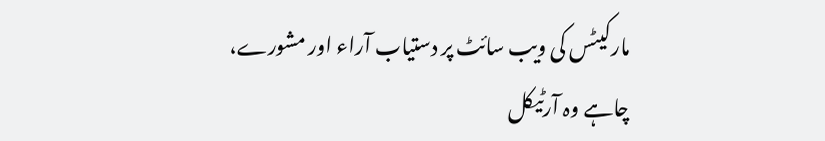مارکیٹس کی ویب سائٹ پر دستیاب آراء اور مشورے، چاہے وہ آرٹیکل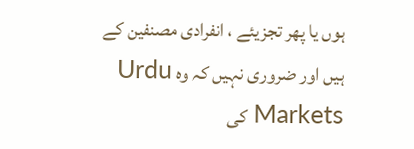ہوں یا پھر تجزیئے ، انفرادی مصنفین کے ہیں اور ضروری نہیں کہ وہ Urdu Markets کی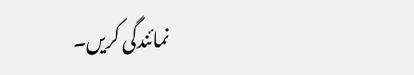نمائندگی کریں۔